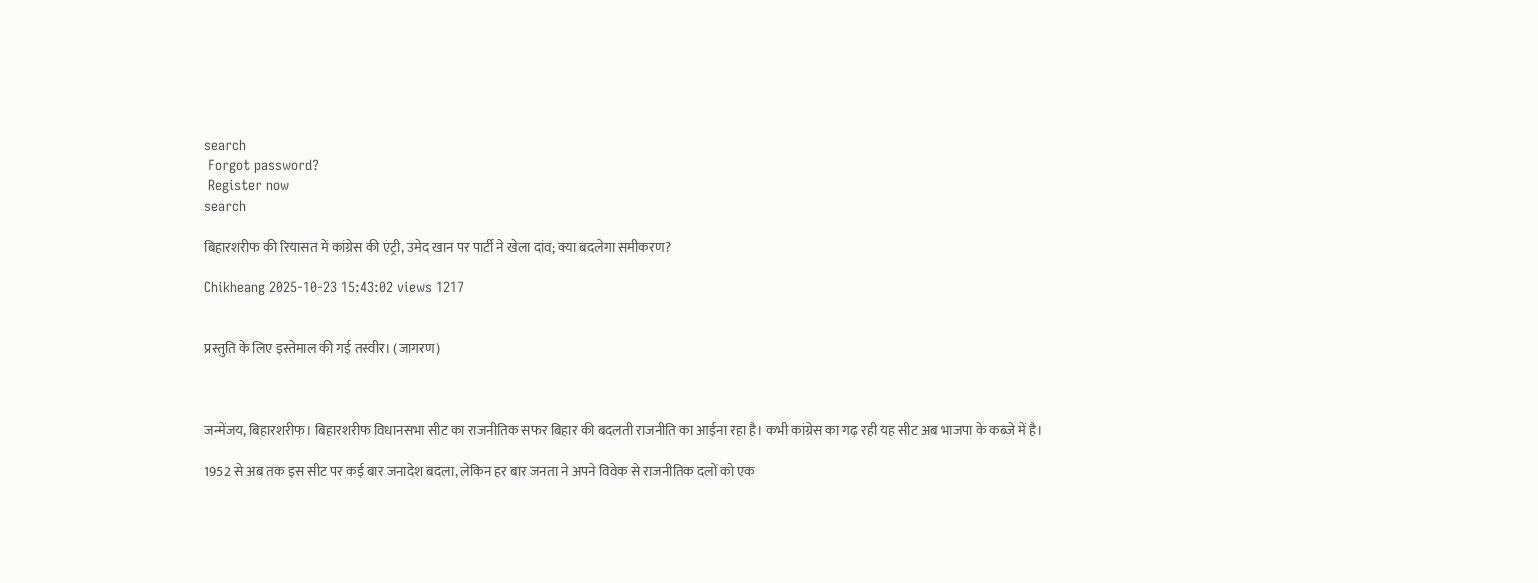search
 Forgot password?
 Register now
search

बिहारशरीफ की रियासत में कांग्रेस की एंट्री, उमेद खान पर पार्टी ने खेला दांव; क्या बदलेगा समीकरण?

Chikheang 2025-10-23 15:43:02 views 1217


प्रस्तुति के लिए इस्तेमाल की गई तस्वीर। (जागरण)



जन्मेंजय, बिहारशरीफ। बिहारशरीफ विधानसभा सीट का राजनीतिक सफर बिहार की बदलती राजनीति का आईना रहा है। कभी कांग्रेस का गढ़ रही यह सीट अब भाजपा के कब्जे में है।

1952 से अब तक इस सीट पर कई बार जनादेश बदला, लेकिन हर बार जनता ने अपने विवेक से राजनीतिक दलों को एक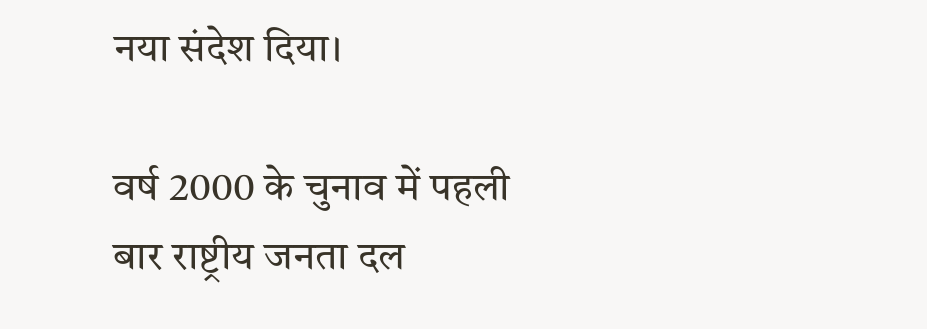नया संदेश दिया।

वर्ष 2000 के चुनाव में पहली बार राष्ट्रीय जनता दल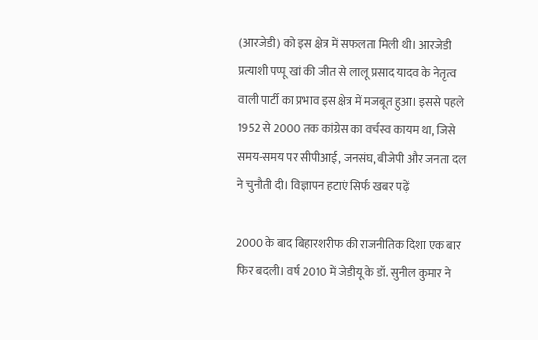(आरजेडी) को इस क्षेत्र में सफलता मिली थी। आरजेडी प्रत्याशी पप्पू खां की जीत से लालू प्रसाद यादव के नेतृत्व वाली पार्टी का प्रभाव इस क्षेत्र में मजबूत हुआ। इससे पहले 1952 से 2000 तक कांग्रेस का वर्चस्व कायम था, जिसे समय-समय पर सीपीआई, जनसंघ, बीजेपी और जनता दल ने चुनौती दी। विज्ञापन हटाएं सिर्फ खबर पढ़ें

2000 के बाद बिहारशरीफ की राजनीतिक दिशा एक बार फिर बदली। वर्ष 2010 में जेडीयू के डॉ. सुनील कुमार ने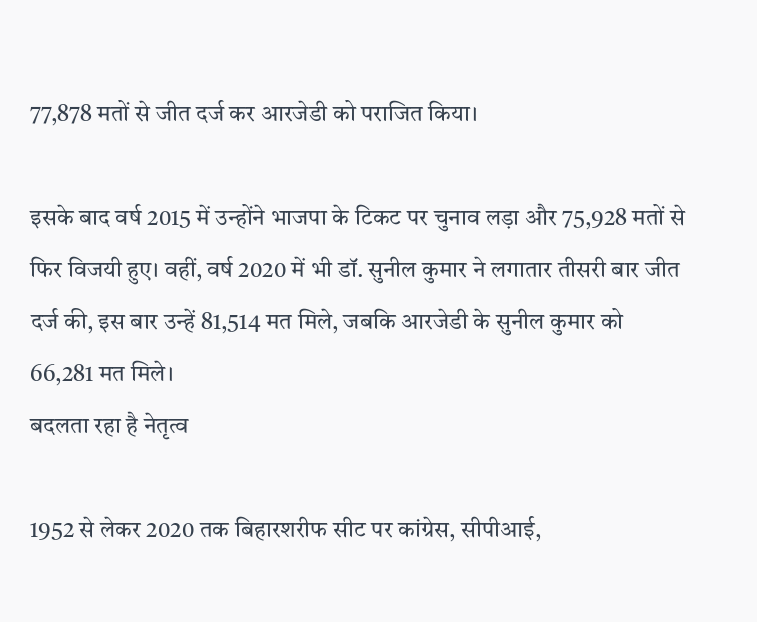77,878 मतों से जीत दर्ज कर आरजेडी को पराजित किया।

इसके बाद वर्ष 2015 में उन्होंने भाजपा के टिकट पर चुनाव लड़ा और 75,928 मतों से फिर विजयी हुए। वहीं, वर्ष 2020 में भी डॉ. सुनील कुमार ने लगातार तीसरी बार जीत दर्ज की, इस बार उन्हें 81,514 मत मिले, जबकि आरजेडी के सुनील कुमार को 66,281 मत मिले।
बदलता रहा है नेतृत्व

1952 से लेकर 2020 तक बिहारशरीफ सीट पर कांग्रेस, सीपीआई,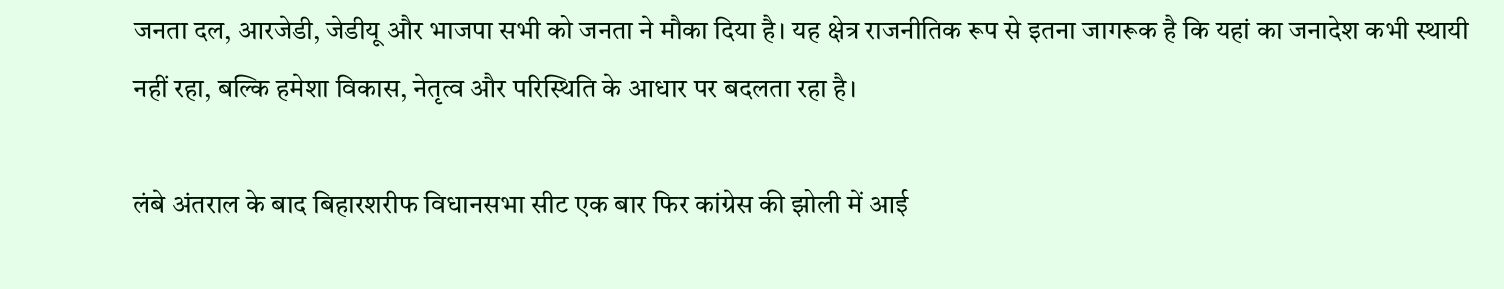जनता दल, आरजेडी, जेडीयू और भाजपा सभी को जनता ने मौका दिया है। यह क्षेत्र राजनीतिक रूप से इतना जागरूक है कि यहां का जनादेश कभी स्थायी नहीं रहा, बल्कि हमेशा विकास, नेतृत्व और परिस्थिति के आधार पर बदलता रहा है।

लंबे अंतराल के बाद बिहारशरीफ विधानसभा सीट एक बार फिर कांग्रेस की झोली में आई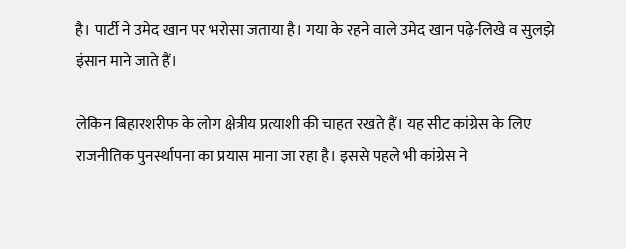है। पार्टी ने उमेद खान पर भरोसा जताया है। गया के रहने वाले उमेद खान पढ़े-लिखे व सुलझे इंसान माने जाते हैं।

लेकिन बिहारशरीफ के लोग क्षेत्रीय प्रत्याशी की चाहत रखते हैं। यह सीट कांग्रेस के लिए राजनीतिक पुनर्स्थापना का प्रयास माना जा रहा है। इससे पहले भी कांग्रेस ने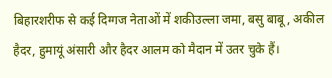बिहारशरीफ से कई दिग्गज नेताओं में शकीउल्ला जमा, बसु बाबू, अकील हैदर, हुमायूं अंसारी और हैदर आलम को मैदान में उतर चुके हैं।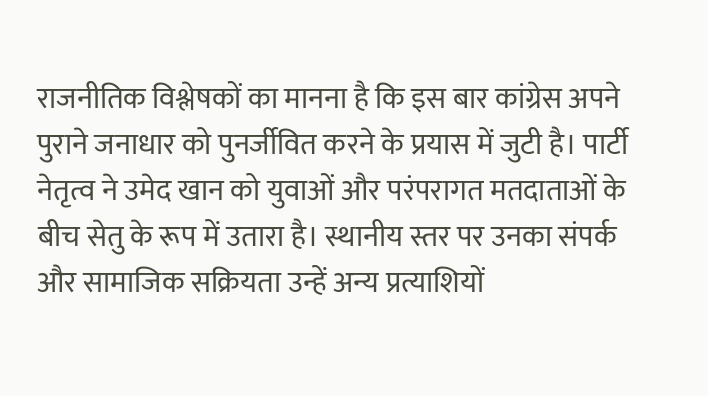राजनीतिक विश्लेषकों का मानना है कि इस बार कांग्रेस अपने पुराने जनाधार को पुनर्जीवित करने के प्रयास में जुटी है। पार्टी नेतृत्व ने उमेद खान को युवाओं और परंपरागत मतदाताओं के बीच सेतु के रूप में उतारा है। स्थानीय स्तर पर उनका संपर्क और सामाजिक सक्रियता उन्हें अन्य प्रत्याशियों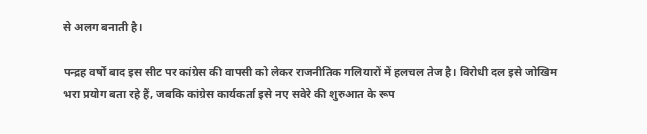से अलग बनाती है।

पन्द्रह वर्षों बाद इस सीट पर कांग्रेस की वापसी को लेकर राजनीतिक गलियारों में हलचल तेज है। विरोधी दल इसे जोखिम भरा प्रयोग बता रहे हैं, जबकि कांग्रेस कार्यकर्ता इसे नए सवेरे की शुरुआत के रूप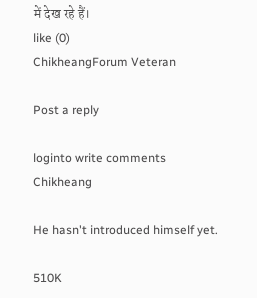में देख रहे हैं।
like (0)
ChikheangForum Veteran

Post a reply

loginto write comments
Chikheang

He hasn't introduced himself yet.

510K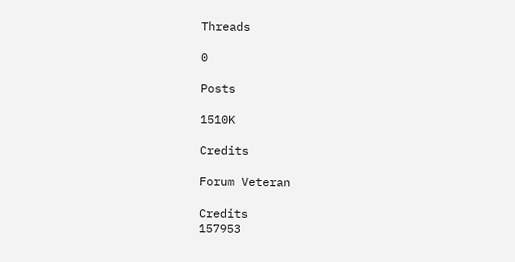Threads

0

Posts

1510K

Credits

Forum Veteran

Credits
157953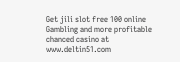Get jili slot free 100 online Gambling and more profitable chanced casino at www.deltin51.com